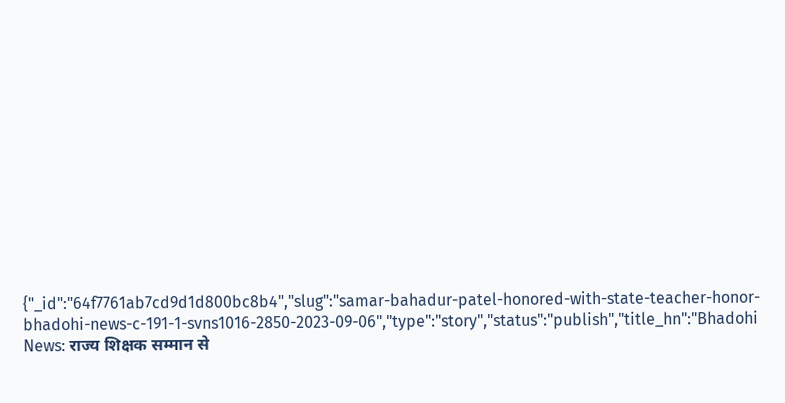{"_id":"64f7761ab7cd9d1d800bc8b4","slug":"samar-bahadur-patel-honored-with-state-teacher-honor-bhadohi-news-c-191-1-svns1016-2850-2023-09-06","type":"story","status":"publish","title_hn":"Bhadohi News: राज्य शिक्षक सम्मान से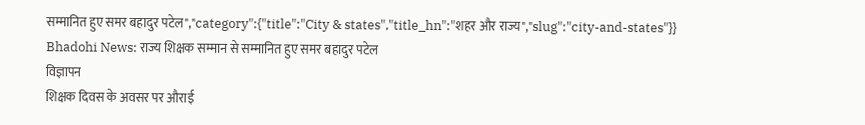सम्मानित हुए समर बहादुर पटेल","category":{"title":"City & states","title_hn":"शहर और राज्य","slug":"city-and-states"}}
Bhadohi News: राज्य शिक्षक सम्मान से सम्मानित हुए समर बहादुर पटेल
विज्ञापन
शिक्षक दिवस के अवसर पर औराई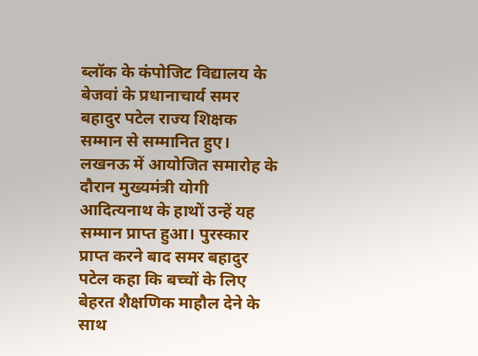ब्लॉक के कंपोजिट विद्यालय के बेजवां के प्रधानाचार्य समर बहादुर पटेल राज्य शिक्षक सम्मान से सम्मानित हुए। लखनऊ में आयोजित समारोह के दौरान मुख्यमंत्री योगी आदित्यनाथ के हाथों उन्हें यह सम्मान प्राप्त हुआ। पुरस्कार प्राप्त करने बाद समर बहादुर पटेल कहा कि बच्चों के लिए बेहरत शैक्षणिक माहौल देने के साथ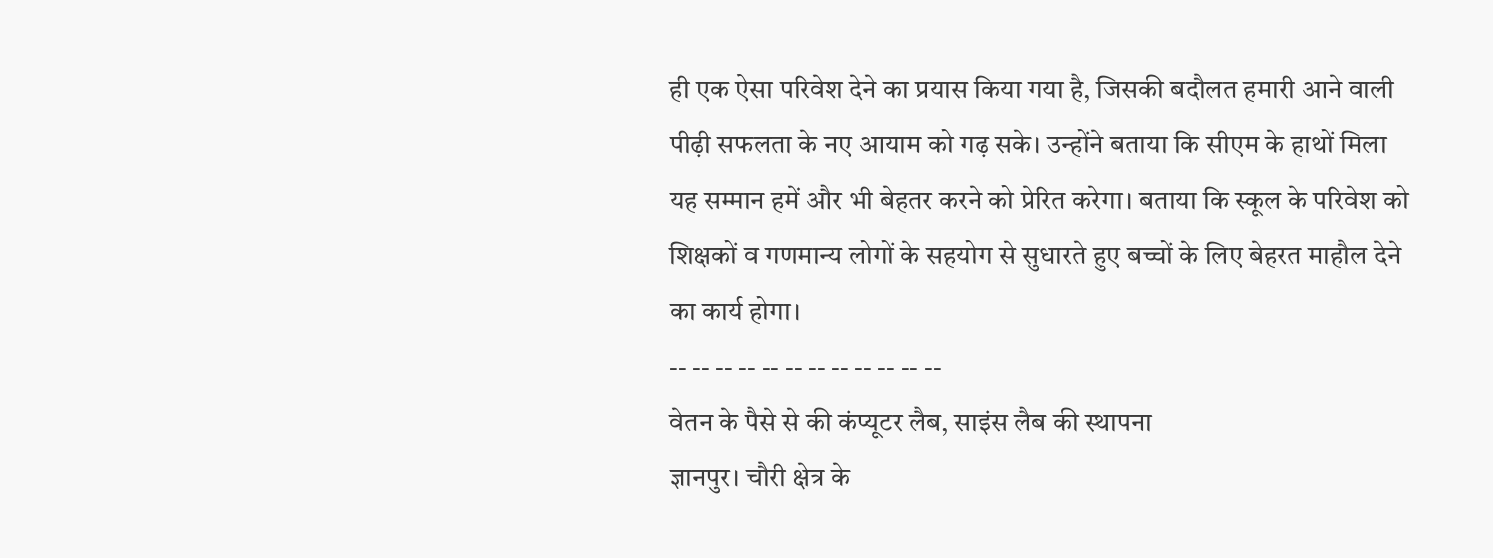ही एक ऐसा परिवेश देने का प्रयास किया गया है, जिसकी बदौलत हमारी आने वाली पीढ़ी सफलता के नए आयाम को गढ़ सके। उन्होंने बताया कि सीएम के हाथों मिला यह सम्मान हमें और भी बेहतर करने को प्रेरित करेगा। बताया कि स्कूल के परिवेश को शिक्षकों व गणमान्य लोगों के सहयोग से सुधारते हुए बच्चों के लिए बेहरत माहौल देने का कार्य होगा।
-- -- -- -- -- -- -- -- -- -- -- --
वेतन के पैसे से की कंप्यूटर लैब, साइंस लैब की स्थापना
ज्ञानपुर। चौरी क्षेत्र के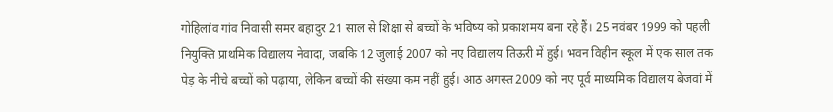गोहिलांव गांव निवासी समर बहादुर 21 साल से शिक्षा से बच्चों के भविष्य को प्रकाशमय बना रहे हैं। 25 नवंबर 1999 को पहली नियुक्ति प्राथमिक विद्यालय नेवादा, जबकि 12 जुलाई 2007 को नए विद्यालय तिऊरी में हुई। भवन विहीन स्कूल में एक साल तक पेड़ के नीचे बच्चों को पढ़ाया, लेकिन बच्चों की संख्या कम नहीं हुई। आठ अगस्त 2009 को नए पूर्व माध्यमिक विद्यालय बेजवां में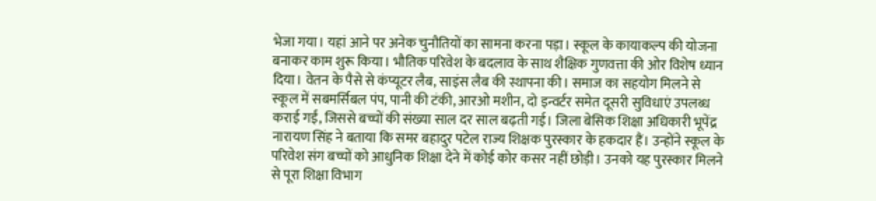भेजा गया। यहां आने पर अनेक चुनौतियों का सामना करना पड़ा। स्कूल के कायाकल्प की योजना बनाकर काम शुरू किया। भौतिक परिवेश के बदलाव के साथ शैक्षिक गुणवत्ता की ओर विशेष ध्यान दिया। वेतन के पैसे से कंप्यूटर लैब, साइंस लैब की स्थापना की। समाज का सहयोग मिलने से स्कूल में सबमर्सिबल पंप, पानी की टंकी, आरओ मशीन, दो इन्वर्टर समेत दूसरी सुविधाएं उपलब्ध कराई गईं, जिससे बच्चों की संख्या साल दर साल बढ़ती गई। जिला बेसिक शिक्षा अधिकारी भूपेंद्र नारायण सिंह ने बताया कि समर बहादुर पटेल राज्य शिक्षक पुरस्कार के हकदार हैं। उन्होंने स्कूल के परिवेश संग बच्चों को आधुनिक शिक्षा देने में कोई कोर कसर नहीं छोड़ी। उनको यह पुरस्कार मिलने से पूरा शिक्षा विभाग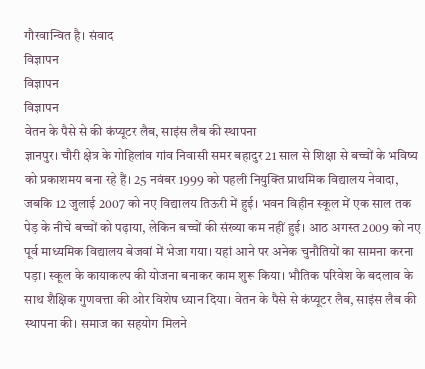गौरवान्वित है। संवाद
विज्ञापन
विज्ञापन
विज्ञापन
वेतन के पैसे से की कंप्यूटर लैब, साइंस लैब की स्थापना
ज्ञानपुर। चौरी क्षेत्र के गोहिलांव गांव निवासी समर बहादुर 21 साल से शिक्षा से बच्चों के भविष्य को प्रकाशमय बना रहे हैं। 25 नवंबर 1999 को पहली नियुक्ति प्राथमिक विद्यालय नेवादा, जबकि 12 जुलाई 2007 को नए विद्यालय तिऊरी में हुई। भवन विहीन स्कूल में एक साल तक पेड़ के नीचे बच्चों को पढ़ाया, लेकिन बच्चों की संख्या कम नहीं हुई। आठ अगस्त 2009 को नए पूर्व माध्यमिक विद्यालय बेजवां में भेजा गया। यहां आने पर अनेक चुनौतियों का सामना करना पड़ा। स्कूल के कायाकल्प की योजना बनाकर काम शुरू किया। भौतिक परिवेश के बदलाव के साथ शैक्षिक गुणवत्ता की ओर विशेष ध्यान दिया। वेतन के पैसे से कंप्यूटर लैब, साइंस लैब की स्थापना की। समाज का सहयोग मिलने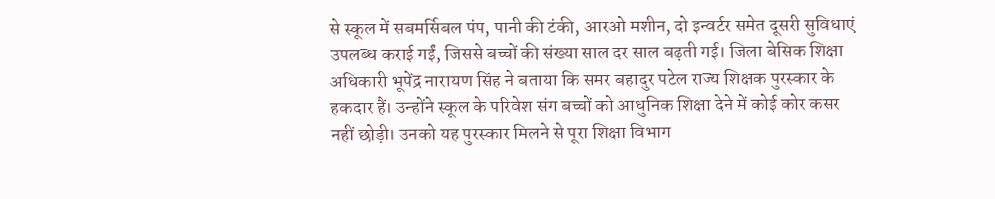से स्कूल में सबमर्सिबल पंप, पानी की टंकी, आरओ मशीन, दो इन्वर्टर समेत दूसरी सुविधाएं उपलब्ध कराई गईं, जिससे बच्चों की संख्या साल दर साल बढ़ती गई। जिला बेसिक शिक्षा अधिकारी भूपेंद्र नारायण सिंह ने बताया कि समर बहादुर पटेल राज्य शिक्षक पुरस्कार के हकदार हैं। उन्होंने स्कूल के परिवेश संग बच्चों को आधुनिक शिक्षा देने में कोई कोर कसर नहीं छोड़ी। उनको यह पुरस्कार मिलने से पूरा शिक्षा विभाग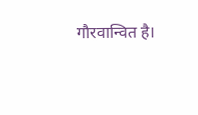गौरवान्वित है।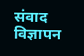संवाद
विज्ञापन